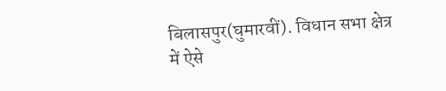बिलासपुर(घुमारवीं). विधान सभा क्षेत्र में ऐसे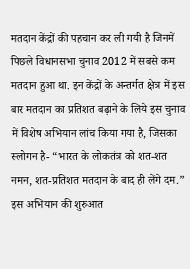मतदान केंद्रों की पहचान कर ली गयी है जिनमें पिछले विधानसभा चुनाव 2012 में सबसे कम मतदान हुआ था. इन केंद्रों के अन्तर्गत क्षेत्र में इस बार मतदान का प्रतिशत बढ़ाने के लिये इस चुनाव में विशेष अभियान लांच किया गया है, जिसका स्लोगन है- “भारत के लोकतंत्र को शत-शत नमन, शत-प्रतिशत मतदान के बाद ही लेंगे दम.”
इस अभियान की शुरुआत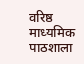वरिष्ठ माध्यमिक पाठशाला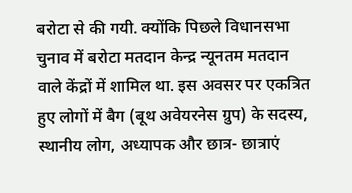बरोटा से की गयी. क्योंकि पिछले विधानसभा चुनाव में बरोटा मतदान केन्द्र न्यूनतम मतदान वाले केंद्रों में शामिल था. इस अवसर पर एकत्रित हुए लोगों में बैग (बूथ अवेयरनेस ग्रुप) के सदस्य, स्थानीय लोग, अध्यापक और छात्र- छात्राएं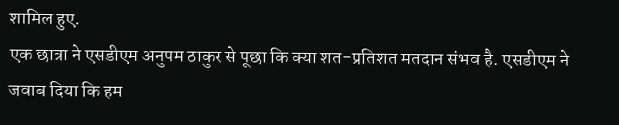शामिल हुए.
एक छात्रा ने एसडीएम अनुपम ठाकुर से पूछा कि क्या शत-प्रतिशत मतदान संभव है. एसडीएम ने जवाब दिया कि हम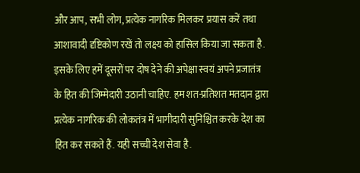और आप, सभी लोग, प्रत्येक नागरिक मिलकर प्रयास करें तथा आशावादी दृष्टिकोण रखें तो लक्ष्य को हासिल किया जा सकता है. इसके लिए हमें दूसरों पर दोष देने की अपेक्षा स्वयं अपने प्रजातंत्र के हित की जिम्मेदारी उठानी चाहिए. हम शत-प्रतिशत मतदान द्वारा प्रत्येक नागरिक की लोकतंत्र में भागीदारी सुनिश्चित करके देश का हित कर सकते हैं. यही सच्ची देश सेवा है.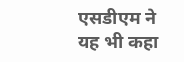एसडीएम ने यह भी कहा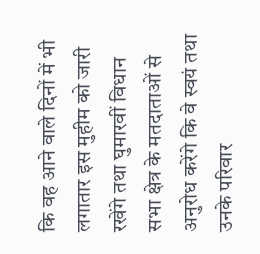कि वह आने वाले दिनों में भी लगातार इस मुहीम को जारी रखेंगे तथा घुमारवीं विधान सभा क्षेत्र के मतदाताओं से अनुरोध करेंगे कि वे स्वयं तथा उनके परिवार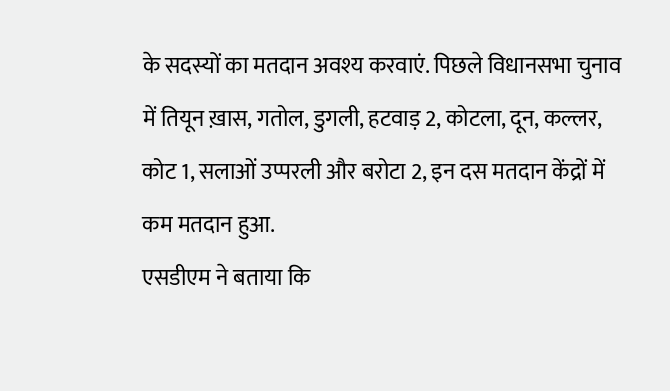के सदस्यों का मतदान अवश्य करवाएं. पिछले विधानसभा चुनाव में तियून ख़ास, गतोल, डुगली, हटवाड़ 2, कोटला, दून, कल्लर, कोट 1, सलाओं उप्परली और बरोटा 2, इन दस मतदान केंद्रों में कम मतदान हुआ.
एसडीएम ने बताया कि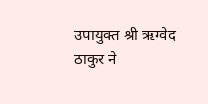उपायुक्त श्री ऋग्वेद ठाकुर ने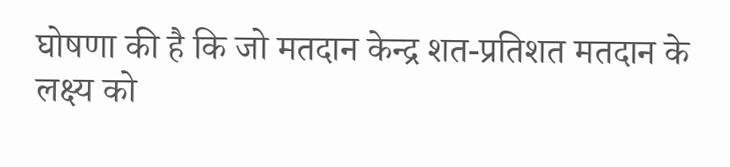घोषणा की है कि जो मतदान केन्द्र शत-प्रतिशत मतदान के लक्ष्य को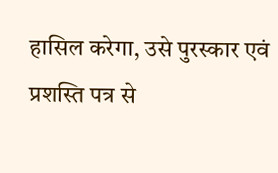हासिल करेगा, उसे पुरस्कार एवं प्रशस्ति पत्र से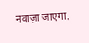नवाज़ा जाएगा.